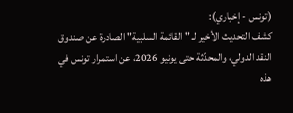(تونس - إخباري):
كشف التحديث الأخير لـ "القائمة السلبية" الصادرة عن صندوق النقد الدولي، والمحدّثة حتى يونيو 2026، عن استمرار تونس في هذه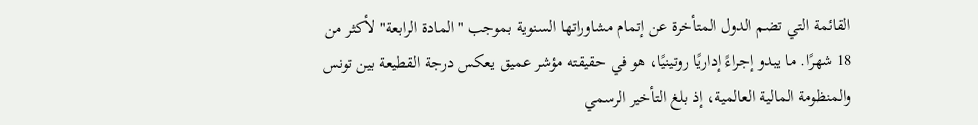القائمة التي تضم الدول المتأخرة عن إتمام مشاوراتها السنوية بموجب "المادة الرابعة" لأكثر من 18 شهرًا. ما يبدو إجراءً إداريًا روتينيًا، هو في حقيقته مؤشر عميق يعكس درجة القطيعة بين تونس والمنظومة المالية العالمية، إذ بلغ التأخير الرسمي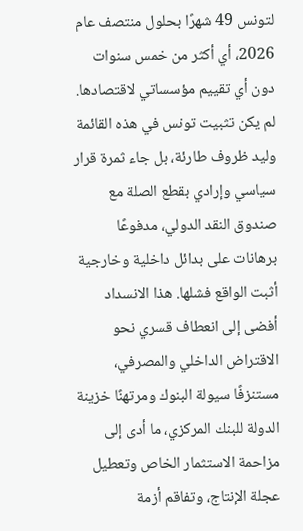لتونس 49 شهرًا بحلول منتصف عام 2026، أي أكثر من خمس سنوات دون أي تقييم مؤسساتي لاقتصادها.
لم يكن تثبيت تونس في هذه القائمة وليد ظروف طارئة، بل جاء ثمرة قرار سياسي وإرادي بقطع الصلة مع صندوق النقد الدولي، مدفوعًا برهانات على بدائل داخلية وخارجية أثبت الواقع فشلها. هذا الانسداد أفضى إلى انعطاف قسري نحو الاقتراض الداخلي والمصرفي، مستنزفًا سيولة البنوك ومرتهنًا خزينة الدولة للبنك المركزي، ما أدى إلى مزاحمة الاستثمار الخاص وتعطيل عجلة الإنتاج، وتفاقم أزمة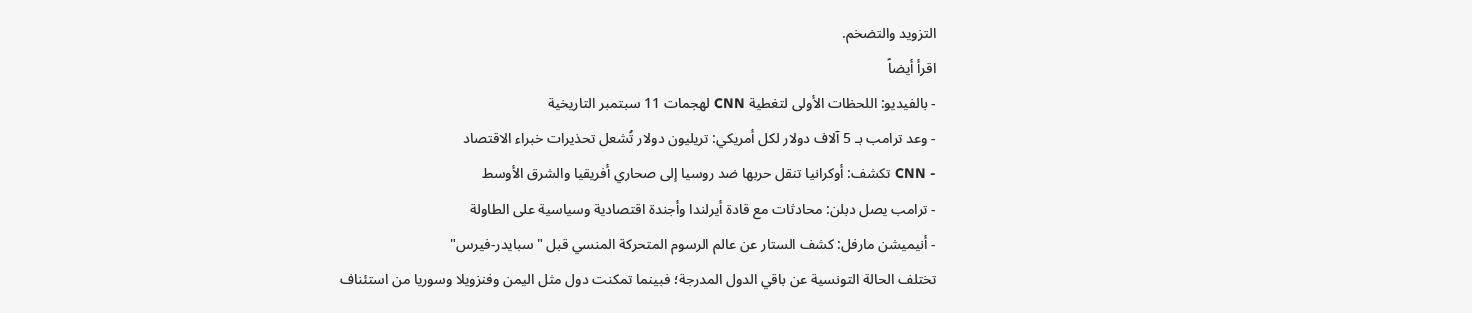التزويد والتضخم.
اقرأ أيضاً
- بالفيديو: اللحظات الأولى لتغطية CNN لهجمات 11 سبتمبر التاريخية
- وعد ترامب بـ 5 آلاف دولار لكل أمريكي: تريليون دولار تُشعل تحذيرات خبراء الاقتصاد
- CNN تكشف: أوكرانيا تنقل حربها ضد روسيا إلى صحاري أفريقيا والشرق الأوسط
- ترامب يصل دبلن: محادثات مع قادة أيرلندا وأجندة اقتصادية وسياسية على الطاولة
- أنيميشن مارفل: كشف الستار عن عالم الرسوم المتحركة المنسي قبل "سبايدر-فيرس"
تختلف الحالة التونسية عن باقي الدول المدرجة؛ فبينما تمكنت دول مثل اليمن وفنزويلا وسوريا من استئناف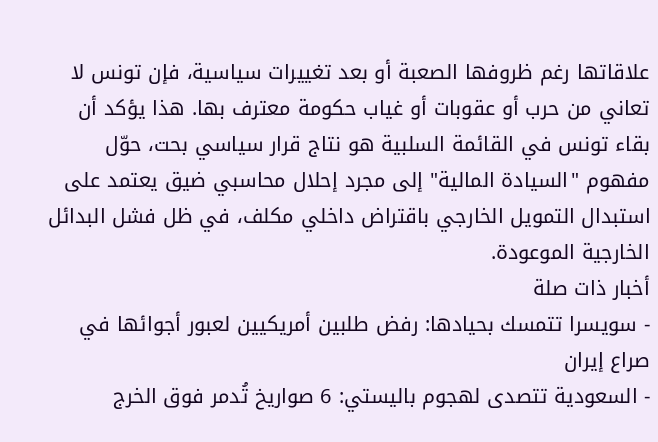علاقاتها رغم ظروفها الصعبة أو بعد تغييرات سياسية، فإن تونس لا تعاني من حرب أو عقوبات أو غياب حكومة معترف بها. هذا يؤكد أن بقاء تونس في القائمة السلبية هو نتاج قرار سياسي بحت، حوّل مفهوم "السيادة المالية" إلى مجرد إحلال محاسبي ضيق يعتمد على استبدال التمويل الخارجي باقتراض داخلي مكلف، في ظل فشل البدائل الخارجية الموعودة.
أخبار ذات صلة
- سويسرا تتمسك بحيادها: رفض طلبين أمريكيين لعبور أجوائها في صراع إيران
- السعودية تتصدى لهجوم باليستي: 6 صواريخ تُدمر فوق الخرج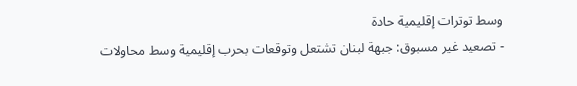وسط توترات إقليمية حادة
- تصعيد غير مسبوق: جبهة لبنان تشتعل وتوقعات بحرب إقليمية وسط محاولات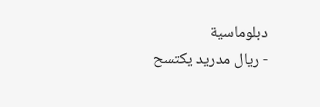دبلوماسية
- ريال مدريد يكتسح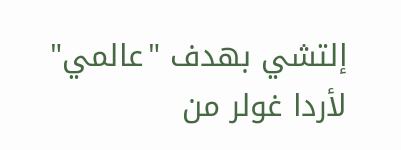إلتشي بهدف "عالمي" لأردا غولر من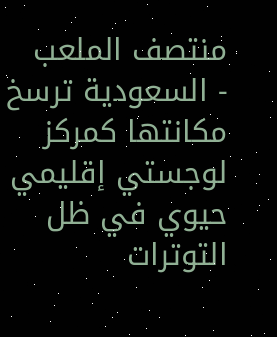منتصف الملعب
- السعودية ترسخ مكانتها كمركز لوجستي إقليمي حيوي في ظل التوترات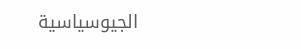الجيوسياسية